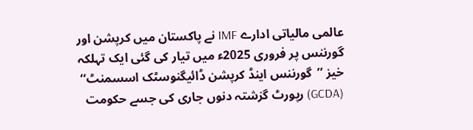عالمی مالیاتی ادارے IMF نے پاکستان میں کرپشن اور گورننس پر فروری 2025ء میں تیار کی گئی ایک تہلکہ خیز ’’گورننس اینڈ کرپشن ڈائیگنوسٹک اسسمنٹ‘‘ (GCDA) رپورٹ گزشتہ دنوں جاری کی جسے حکومت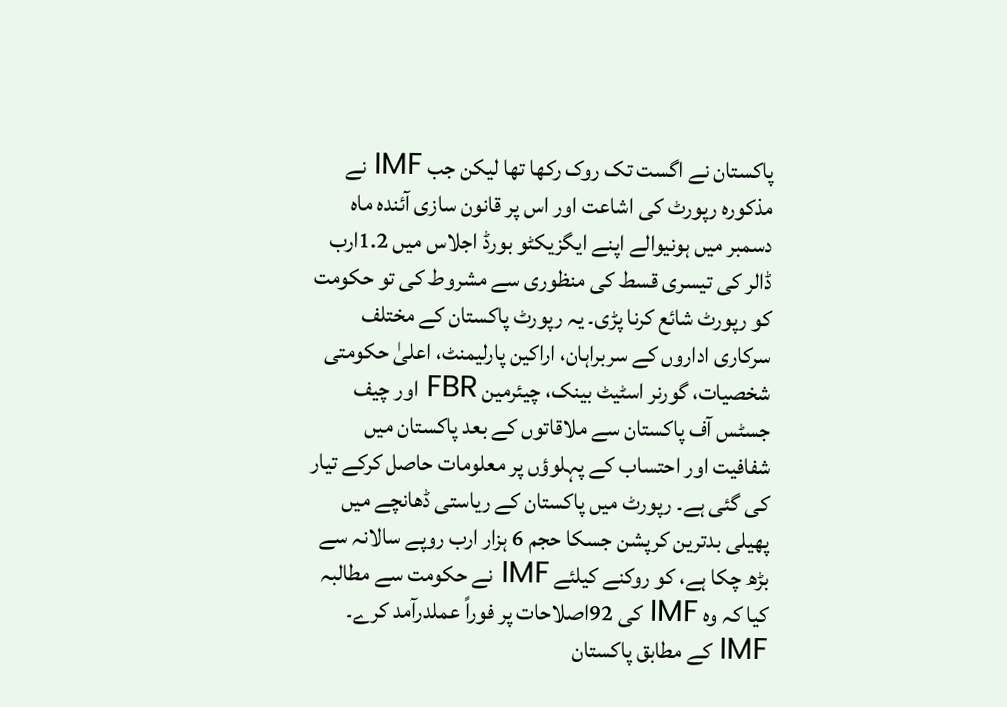پاکستان نے اگست تک روک رکھا تھا لیکن جب IMF نے مذکورہ رپورٹ کی اشاعت اور اس پر قانون سازی آئندہ ماہ دسمبر میں ہونیوالے اپنے ایگزیکٹو بورڈ اجلاس میں 1.2ارب ڈالر کی تیسری قسط کی منظوری سے مشروط کی تو حکومت کو رپورٹ شائع کرنا پڑی۔ یہ رپورٹ پاکستان کے مختلف سرکاری اداروں کے سربراہان، اراکین پارلیمنٹ، اعلیٰ حکومتی شخصیات، گورنر اسٹیٹ بینک، چیئرمین FBR اور چیف جسٹس آف پاکستان سے ملاقاتوں کے بعد پاکستان میں شفافیت اور احتساب کے پہلوؤں پر معلومات حاصل کرکے تیار کی گئی ہے۔ رپورٹ میں پاکستان کے ریاستی ڈھانچے میں پھیلی بدترین کرپشن جسکا حجم 6 ہزار ارب روپے سالانہ سے بڑھ چکا ہے، کو روکنے کیلئے IMF نے حکومت سے مطالبہ کیا کہ وہ IMF کی 92اصلاحات پر فوراً عملدرآمد کرے۔ IMF کے مطابق پاکستان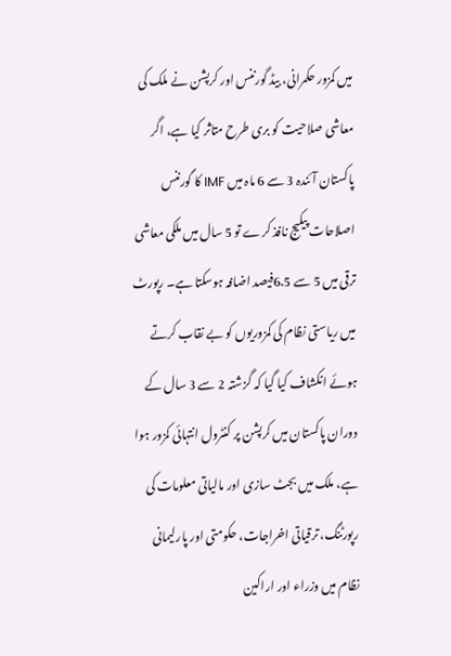میں کمزور حکمرانی، بیڈ گورننس اور کرپشن نے ملک کی معاشی صلاحیت کو بری طرح متاثر کیا ہے، اگر پاکستان آئندہ 3 سے 6 ماہ میں IMF کا گورننس اصلاحات پیکیج نافذ کرے تو 5 سال میں ملکی معاشی ترقی میں 5 سے 6.5فیصد اضافہ ہوسکتا ہے۔ رپورٹ میں ریاستی نظام کی کمزوریوں کو بے نقاب کرتے ہوئے انکشاف کیا گیا کہ گزشتہ 2 سے 3 سال کے دوران پاکستان میں کرپشن پر کنٹرول انتہائی کمزور ہوا ہے، ملک میں بجٹ سازی اور مالیاتی معلومات کی رپورٹنگ، ترقیاتی اخراجات، حکومتی اور پارلیمانی نظام میں وزراء اور اراکین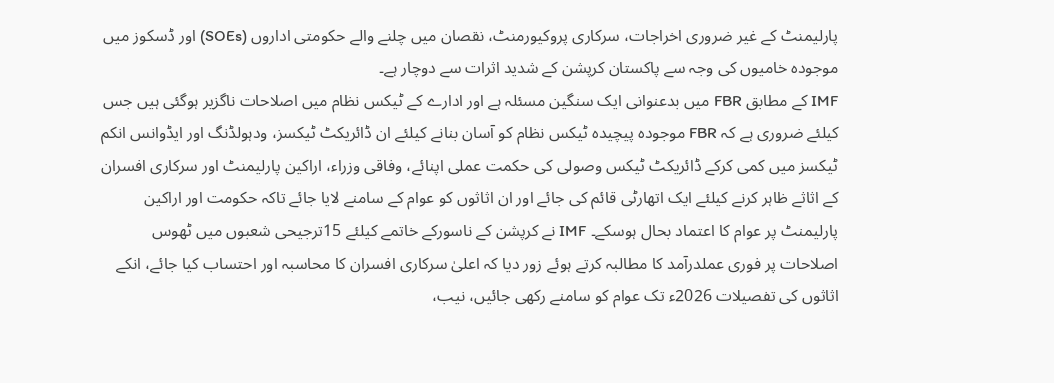پارلیمنٹ کے غیر ضروری اخراجات، سرکاری پروکیورمنٹ، نقصان میں چلنے والے حکومتی اداروں (SOEs) اور ڈسکوز میں موجودہ خامیوں کی وجہ سے پاکستان کرپشن کے شدید اثرات سے دوچار ہے۔
IMF کے مطابق FBR میں بدعنوانی ایک سنگین مسئلہ ہے اور ادارے کے ٹیکس نظام میں اصلاحات ناگزیر ہوگئی ہیں جس کیلئے ضروری ہے کہ FBR موجودہ پیچیدہ ٹیکس نظام کو آسان بنانے کیلئے ان ڈائریکٹ ٹیکسز، ودہولڈنگ اور ایڈوانس انکم ٹیکسز میں کمی کرکے ڈائریکٹ ٹیکس وصولی کی حکمت عملی اپنائے، وفاقی وزراء، اراکین پارلیمنٹ اور سرکاری افسران کے اثاثے ظاہر کرنے کیلئے ایک اتھارٹی قائم کی جائے اور ان اثاثوں کو عوام کے سامنے لایا جائے تاکہ حکومت اور اراکین پارلیمنٹ پر عوام کا اعتماد بحال ہوسکے۔ IMF نے کرپشن کے ناسورکے خاتمے کیلئے 15ترجیحی شعبوں میں ٹھوس اصلاحات پر فوری عملدرآمد کا مطالبہ کرتے ہوئے زور دیا کہ اعلیٰ سرکاری افسران کا محاسبہ اور احتساب کیا جائے، انکے اثاثوں کی تفصیلات 2026ء تک عوام کو سامنے رکھی جائیں، نیب،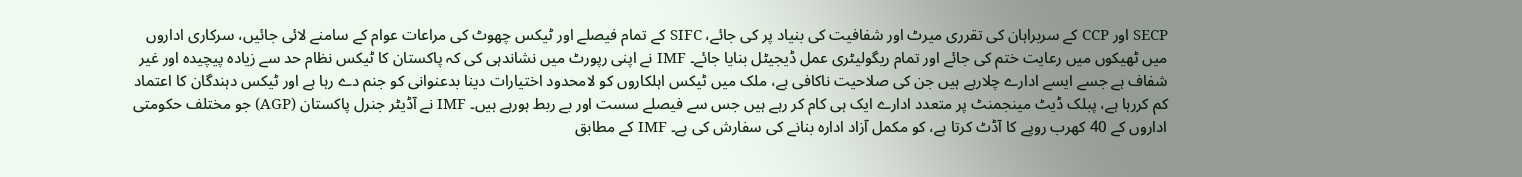SECP اور CCP کے سربراہان کی تقرری میرٹ اور شفافیت کی بنیاد پر کی جائے، SIFC کے تمام فیصلے اور ٹیکس چھوٹ کی مراعات عوام کے سامنے لائی جائیں، سرکاری اداروں میں ٹھیکوں میں رعایت ختم کی جائے اور تمام ریگولیٹری عمل ڈیجیٹل بنایا جائے۔ IMF نے اپنی رپورٹ میں نشاندہی کی کہ پاکستان کا ٹیکس نظام حد سے زیادہ پیچیدہ اور غیر شفاف ہے جسے ایسے ادارے چلارہے ہیں جن کی صلاحیت ناکافی ہے، ملک میں ٹیکس اہلکاروں کو لامحدود اختیارات دینا بدعنوانی کو جنم دے رہا ہے اور ٹیکس دہندگان کا اعتماد کم کررہا ہے، پبلک ڈیٹ مینجمنٹ پر متعدد ادارے ایک ہی کام کر رہے ہیں جس سے فیصلے سست اور بے ربط ہورہے ہیں۔ IMF نے آڈیٹر جنرل پاکستان (AGP) جو مختلف حکومتی اداروں کے 40 کھرب روپے کا آڈٹ کرتا ہے، کو مکمل آزاد ادارہ بنانے کی سفارش کی ہے۔ IMF کے مطابق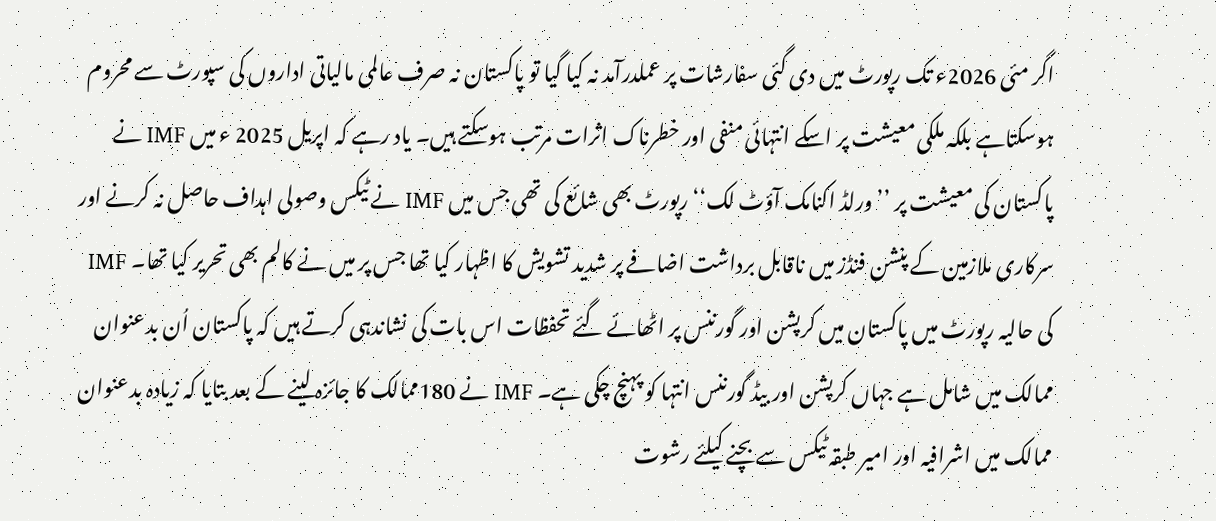اگر مئی 2026ء تک رپورٹ میں دی گئی سفارشات پر عملدرآمد نہ کیا گیا تو پاکستان نہ صرف عالمی مالیاتی اداروں کی سپورٹ سے محروم ہوسکتاہے بلکہ ملکی معیشت پر اسکے انتہائی منفی اور خطرناک اثرات مرتب ہوسکتے ہیں۔ یاد رہے کہ اپریل 2025 ء میں IMF نے پاکستان کی معیشت پر ’’ورلڈ اکنامک آؤٹ لک‘‘ رپورٹ بھی شائع کی تھی جس میں IMF نے ٹیکس وصولی اہداف حاصل نہ کرنے اور سرکاری ملازمین کے پنشن فنڈز میں ناقابل برداشت اضافے پر شدید تشویش کا اظہار کیا تھا جس پر میں نے کالم بھی تحریر کیا تھا۔ IMF کی حالیہ رپورٹ میں پاکستان میں کرپشن اور گورننس پر اٹھائے گئے تحفظات اس بات کی نشاندہی کرتے ہیں کہ پاکستان اُن بدعنوان ممالک میں شامل ہے جہاں کرپشن اور بیڈ گورننس انتہا کو پہنچ چکی ہے۔ IMF نے 180ممالک کا جائزہ لینے کے بعد بتایا کہ زیادہ بدعنوان ممالک میں اشرافیہ اور امیر طبقہ ٹیکس سے بچنے کیلئے رشوت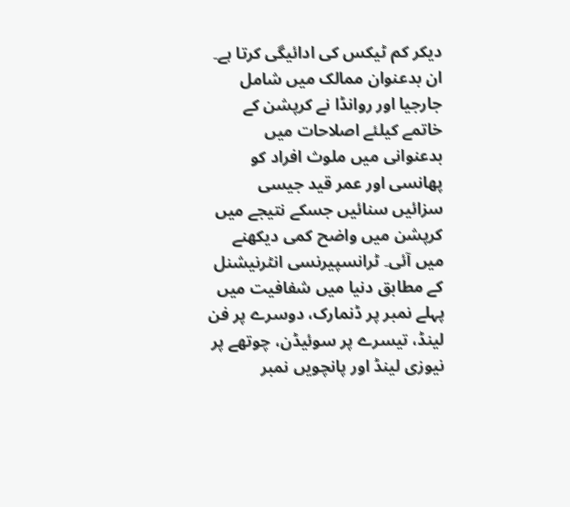دیکر کم ٹیکس کی ادائیگی کرتا ہے۔ ان بدعنوان ممالک میں شامل جارجیا اور روانڈا نے کرپشن کے خاتمے کیلئے اصلاحات میں بدعنوانی میں ملوث افراد کو پھانسی اور عمر قید جیسی سزائیں سنائیں جسکے نتیجے میں کرپشن میں واضح کمی دیکھنے میں آئی۔ ٹرانسپیرنسی انٹرنیشنل کے مطابق دنیا میں شفافیت میں پہلے نمبر پر ڈنمارک، دوسرے پر فن لینڈ، تیسرے پر سوئیڈن، چوتھے پر نیوزی لینڈ اور پانچویں نمبر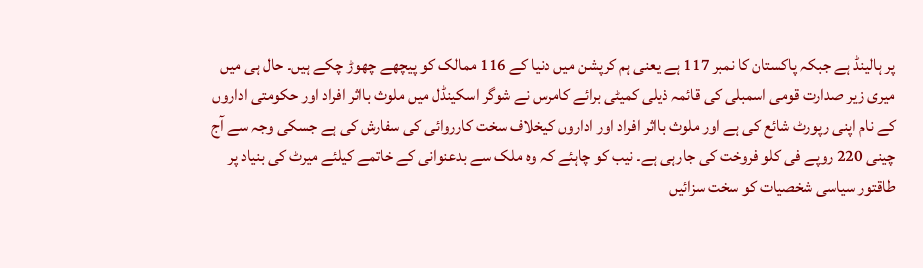پر ہالینڈ ہے جبکہ پاکستان کا نمبر 117 ہے یعنی ہم کرپشن میں دنیا کے 116 ممالک کو پیچھے چھوڑ چکے ہیں۔ حال ہی میں میری زیر صدارت قومی اسمبلی کی قائمہ ذیلی کمیٹی برائے کامرس نے شوگر اسکینڈل میں ملوث بااثر افراد اور حکومتی اداروں کے نام اپنی رپورٹ شائع کی ہے اور ملوث بااثر افراد اور اداروں کیخلاف سخت کارروائی کی سفارش کی ہے جسکی وجہ سے آج چینی 220 روپے فی کلو فروخت کی جارہی ہے۔ نیب کو چاہئے کہ وہ ملک سے بدعنوانی کے خاتمے کیلئے میرٹ کی بنیاد پر طاقتور سیاسی شخصیات کو سخت سزائیں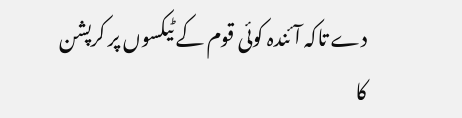دے تاکہ آئندہ کوئی قوم کے ٹیکسوں پر کرپشن کا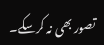تصور بھی نہ کرسکے۔